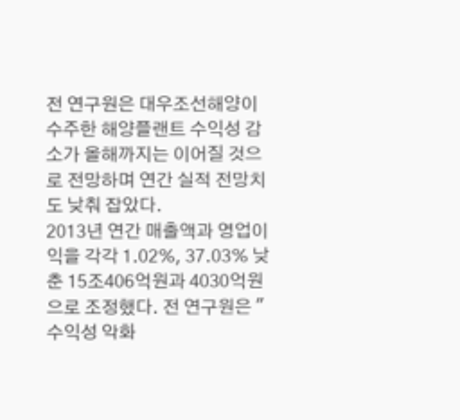전 연구원은 대우조선해양이 수주한 해양플랜트 수익성 감소가 올해까지는 이어질 것으로 전망하며 연간 실적 전망치도 낮춰 잡았다.
2013년 연간 매출액과 영업이익을 각각 1.02%, 37.03% 낮춘 15조406억원과 4030억원으로 조정했다. 전 연구원은 "수익성 악화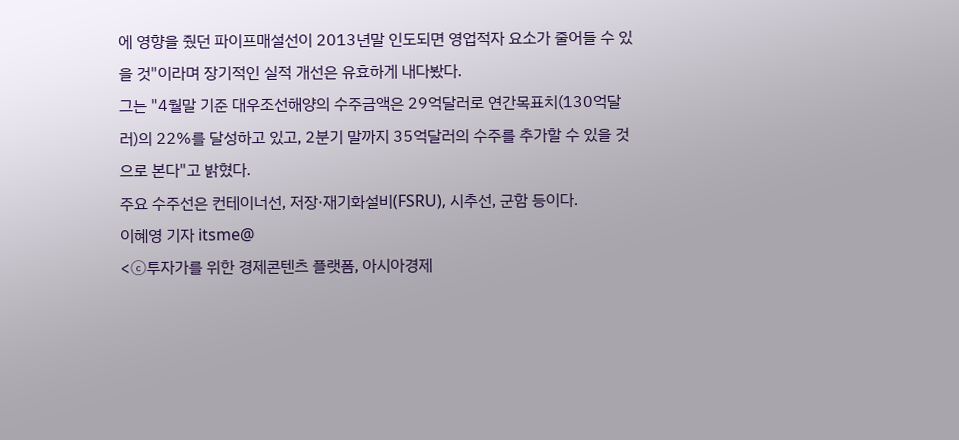에 영향을 줬던 파이프매설선이 2013년말 인도되면 영업적자 요소가 줄어들 수 있을 것"이라며 장기적인 실적 개선은 유효하게 내다봤다.
그는 "4월말 기준 대우조선해양의 수주금액은 29억달러로 연간목표치(130억달러)의 22%를 달성하고 있고, 2분기 말까지 35억달러의 수주를 추가할 수 있을 것으로 본다"고 밝혔다.
주요 수주선은 컨테이너선, 저장·재기화설비(FSRU), 시추선, 군함 등이다.
이혜영 기자 itsme@
<ⓒ투자가를 위한 경제콘텐츠 플랫폼, 아시아경제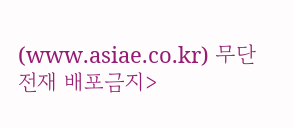(www.asiae.co.kr) 무단전재 배포금지>